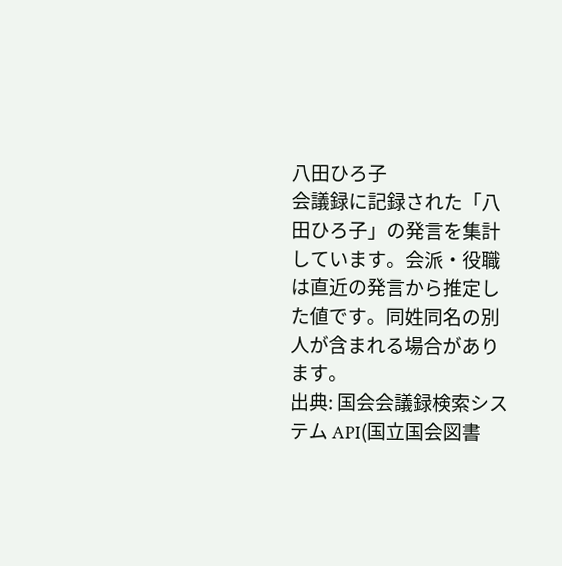八田ひろ子
会議録に記録された「八田ひろ子」の発言を集計しています。会派・役職は直近の発言から推定した値です。同姓同名の別人が含まれる場合があります。
出典: 国会会議録検索システム API(国立国会図書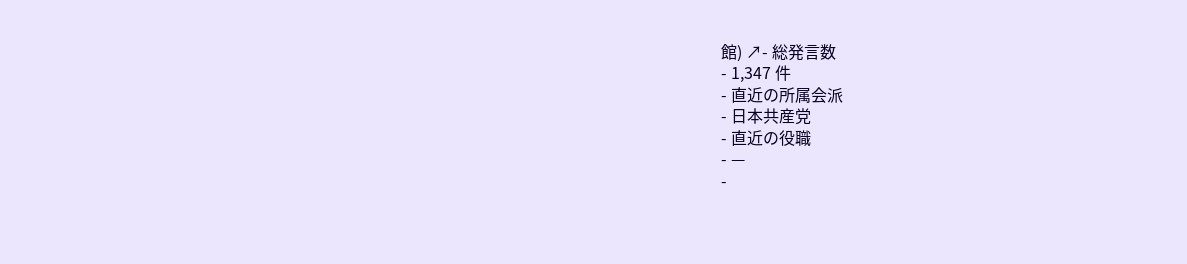館) ↗- 総発言数
- 1,347 件
- 直近の所属会派
- 日本共産党
- 直近の役職
- —
-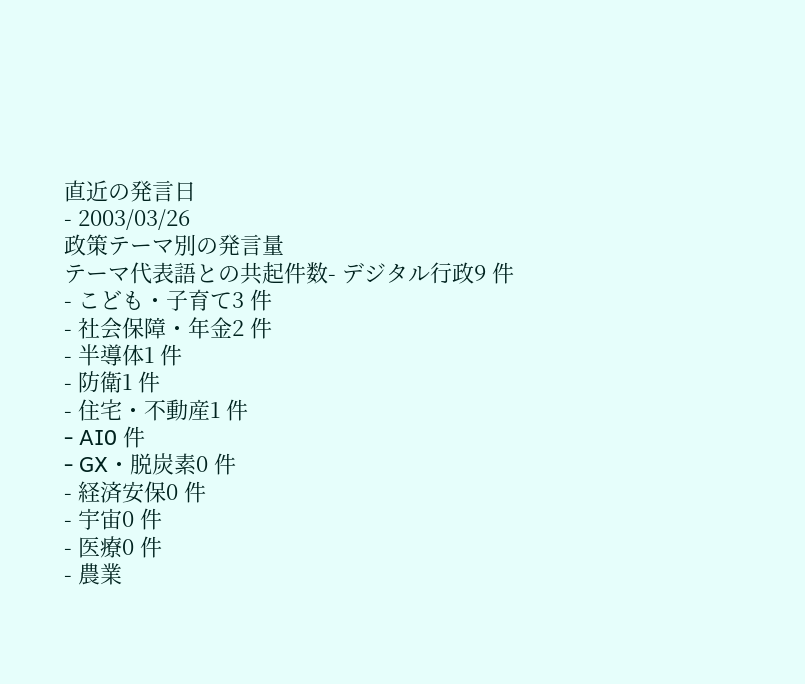直近の発言日
- 2003/03/26
政策テーマ別の発言量
テーマ代表語との共起件数- デジタル行政9 件
- こども・子育て3 件
- 社会保障・年金2 件
- 半導体1 件
- 防衛1 件
- 住宅・不動産1 件
- AI0 件
- GX・脱炭素0 件
- 経済安保0 件
- 宇宙0 件
- 医療0 件
- 農業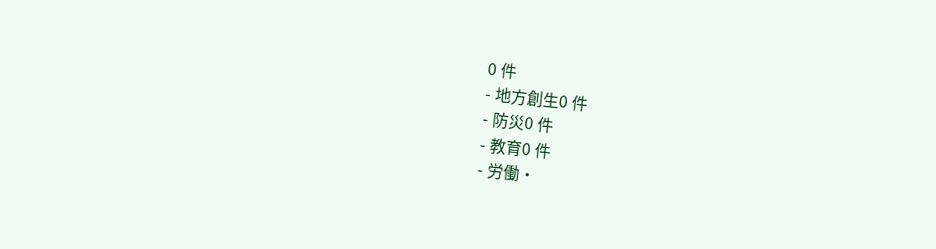0 件
- 地方創生0 件
- 防災0 件
- 教育0 件
- 労働・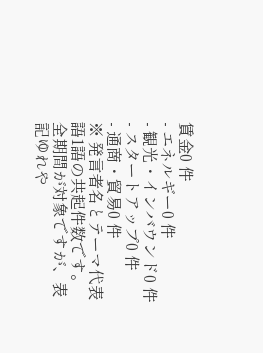賃金0 件
- エネルギー0 件
- 観光・インバウンド0 件
- スタートアップ0 件
- 通商・貿易0 件
※ 発言者名とテーマ代表語1語の共起件数です。全期間が対象ですが、表記ゆれや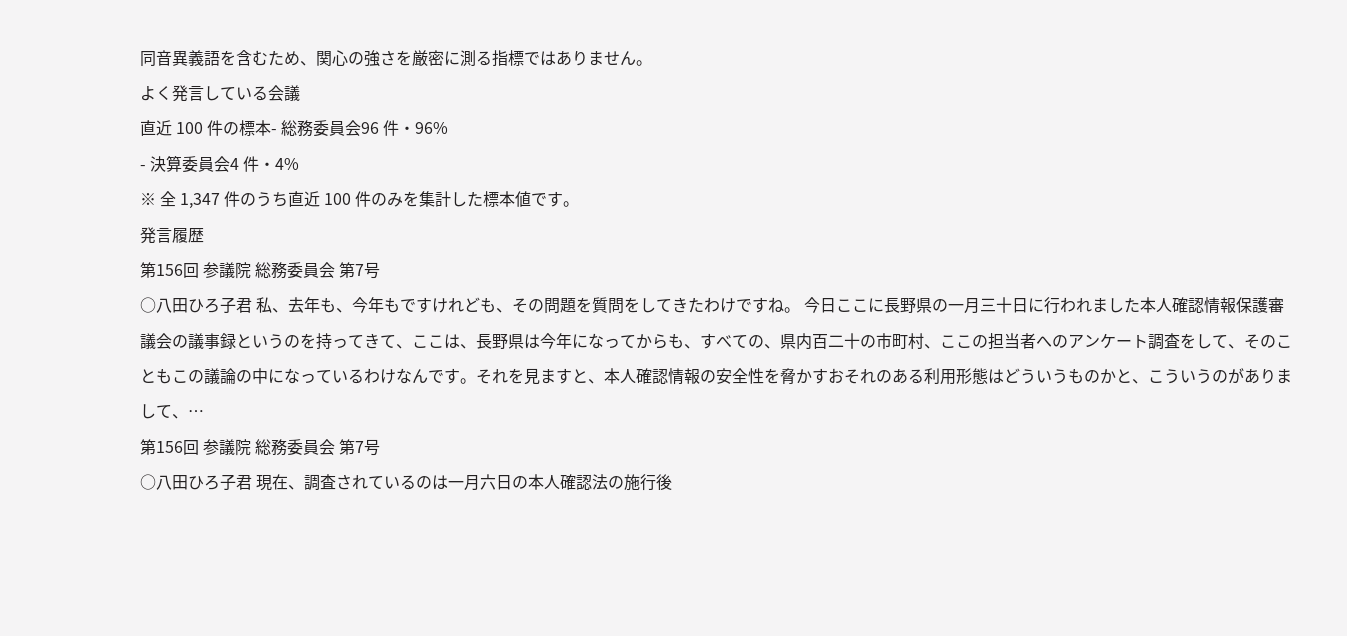同音異義語を含むため、関心の強さを厳密に測る指標ではありません。
よく発言している会議
直近 100 件の標本- 総務委員会96 件・96%
- 決算委員会4 件・4%
※ 全 1,347 件のうち直近 100 件のみを集計した標本値です。
発言履歴
第156回 参議院 総務委員会 第7号
○八田ひろ子君 私、去年も、今年もですけれども、その問題を質問をしてきたわけですね。 今日ここに長野県の一月三十日に行われました本人確認情報保護審議会の議事録というのを持ってきて、ここは、長野県は今年になってからも、すべての、県内百二十の市町村、ここの担当者へのアンケート調査をして、そのこともこの議論の中になっているわけなんです。それを見ますと、本人確認情報の安全性を脅かすおそれのある利用形態はどういうものかと、こういうのがありまして、…
第156回 参議院 総務委員会 第7号
○八田ひろ子君 現在、調査されているのは一月六日の本人確認法の施行後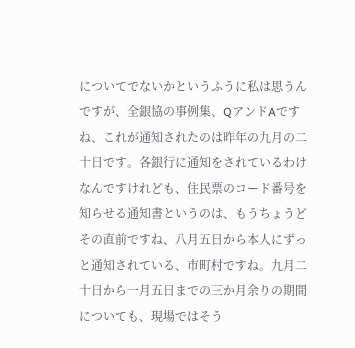についてでないかというふうに私は思うんですが、全銀協の事例集、QアンドAですね、これが通知されたのは昨年の九月の二十日です。各銀行に通知をされているわけなんですけれども、住民票のコード番号を知らせる通知書というのは、もうちょうどその直前ですね、八月五日から本人にずっと通知されている、市町村ですね。九月二十日から一月五日までの三か月余りの期間についても、現場ではそう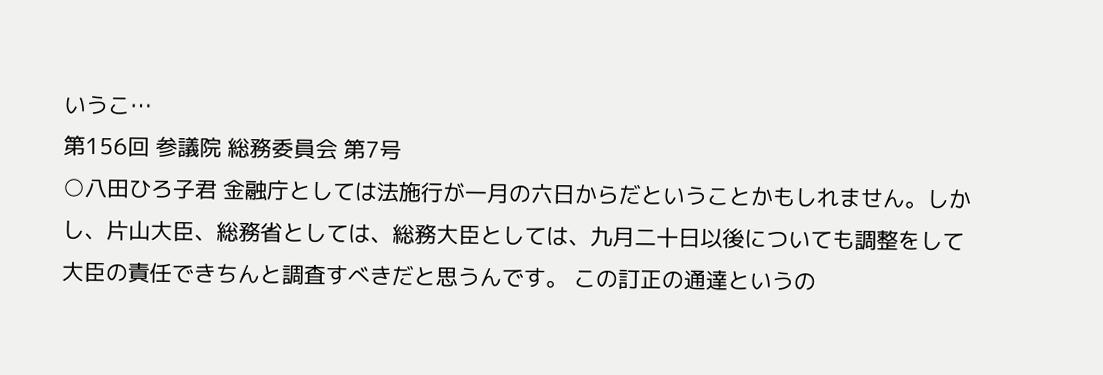いうこ…
第156回 参議院 総務委員会 第7号
○八田ひろ子君 金融庁としては法施行が一月の六日からだということかもしれません。しかし、片山大臣、総務省としては、総務大臣としては、九月二十日以後についても調整をして大臣の責任できちんと調査すべきだと思うんです。 この訂正の通達というの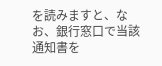を読みますと、なお、銀行窓口で当該通知書を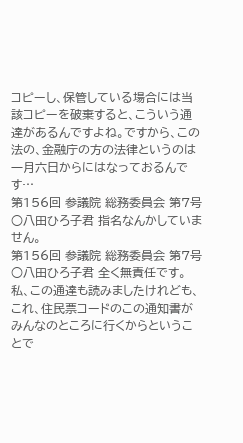コピーし、保管している場合には当該コピーを破棄すると、こういう通達があるんですよね。ですから、この法の、金融庁の方の法律というのは一月六日からにはなっておるんです…
第156回 参議院 総務委員会 第7号
○八田ひろ子君 指名なんかしていません。
第156回 参議院 総務委員会 第7号
○八田ひろ子君 全く無責任です。私、この通達も読みましたけれども、これ、住民票コードのこの通知書がみんなのところに行くからということで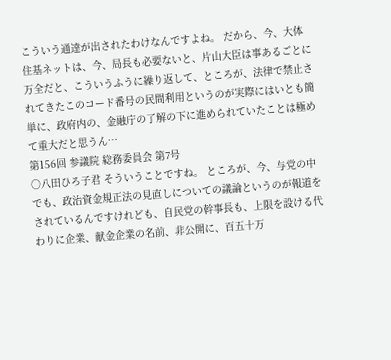こういう通達が出されたわけなんですよね。 だから、今、大体住基ネットは、今、局長も必要ないと、片山大臣は事あるごとに万全だと、こういうふうに繰り返して、ところが、法律で禁止されてきたこのコード番号の民間利用というのが実際にはいとも簡単に、政府内の、金融庁の了解の下に進められていたことは極めて重大だと思うん…
第156回 参議院 総務委員会 第7号
○八田ひろ子君 そういうことですね。 ところが、今、与党の中でも、政治資金規正法の見直しについての議論というのが報道をされているんですけれども、自民党の幹事長も、上限を設ける代わりに企業、献金企業の名前、非公開に、百五十万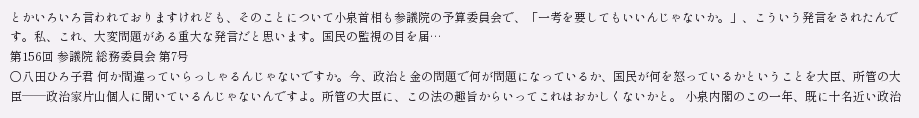とかいろいろ言われておりますけれども、そのことについて小泉首相も参議院の予算委員会で、「一考を要してもいいんじゃないか。」、こういう発言をされたんです。私、これ、大変問題がある重大な発言だと思います。国民の監視の目を届…
第156回 参議院 総務委員会 第7号
○八田ひろ子君 何か間違っていらっしゃるんじゃないですか。今、政治と金の問題で何が問題になっているか、国民が何を怒っているかということを大臣、所管の大臣──政治家片山個人に聞いているんじゃないんですよ。所管の大臣に、この法の趣旨からいってこれはおかしくないかと。 小泉内閣のこの一年、既に十名近い政治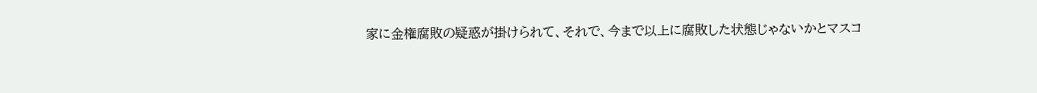家に金権腐敗の疑惑が掛けられて、それで、今まで以上に腐敗した状態じゃないかとマスコ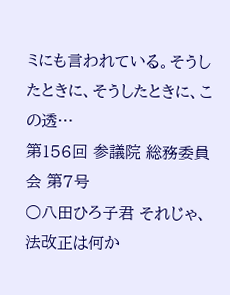ミにも言われている。そうしたときに、そうしたときに、この透…
第156回 参議院 総務委員会 第7号
○八田ひろ子君 それじゃ、法改正は何か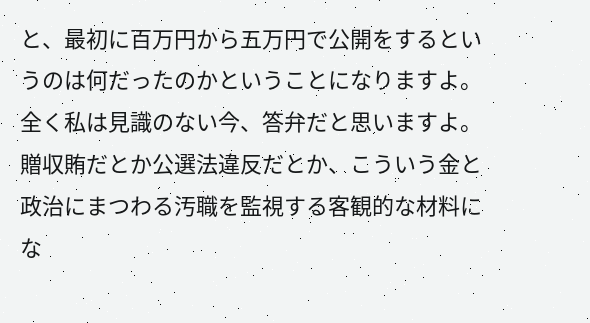と、最初に百万円から五万円で公開をするというのは何だったのかということになりますよ。全く私は見識のない今、答弁だと思いますよ。贈収賄だとか公選法違反だとか、こういう金と政治にまつわる汚職を監視する客観的な材料にな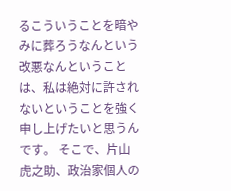るこういうことを暗やみに葬ろうなんという改悪なんということは、私は絶対に許されないということを強く申し上げたいと思うんです。 そこで、片山虎之助、政治家個人の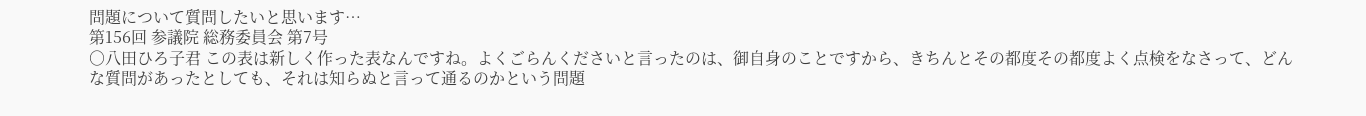問題について質問したいと思います…
第156回 参議院 総務委員会 第7号
○八田ひろ子君 この表は新しく作った表なんですね。よくごらんくださいと言ったのは、御自身のことですから、きちんとその都度その都度よく点検をなさって、どんな質問があったとしても、それは知らぬと言って通るのかという問題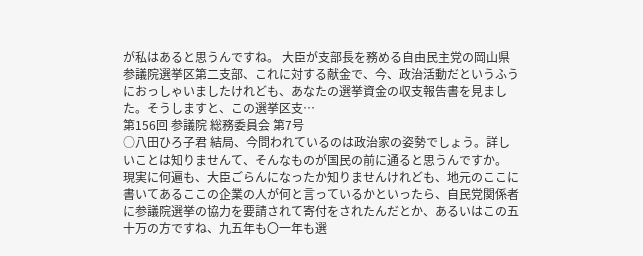が私はあると思うんですね。 大臣が支部長を務める自由民主党の岡山県参議院選挙区第二支部、これに対する献金で、今、政治活動だというふうにおっしゃいましたけれども、あなたの選挙資金の収支報告書を見ました。そうしますと、この選挙区支…
第156回 参議院 総務委員会 第7号
○八田ひろ子君 結局、今問われているのは政治家の姿勢でしょう。詳しいことは知りませんて、そんなものが国民の前に通ると思うんですか。 現実に何遍も、大臣ごらんになったか知りませんけれども、地元のここに書いてあるここの企業の人が何と言っているかといったら、自民党関係者に参議院選挙の協力を要請されて寄付をされたんだとか、あるいはこの五十万の方ですね、九五年も〇一年も選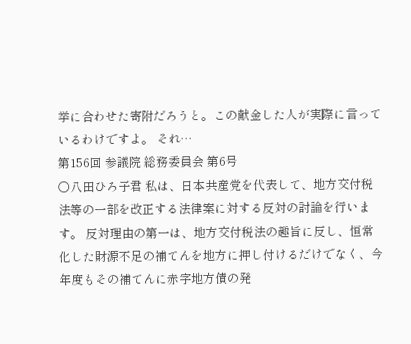挙に合わせた寄附だろうと。この献金した人が実際に言っているわけですよ。 それ…
第156回 参議院 総務委員会 第6号
○八田ひろ子君 私は、日本共産党を代表して、地方交付税法等の一部を改正する法律案に対する反対の討論を行います。 反対理由の第一は、地方交付税法の趣旨に反し、恒常化した財源不足の補てんを地方に押し付けるだけでなく、今年度もその補てんに赤字地方債の発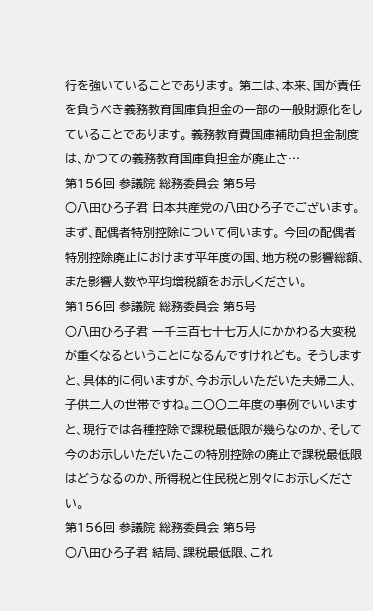行を強いていることであります。 第二は、本来、国が責任を負うべき義務教育国庫負担金の一部の一般財源化をしていることであります。 義務教育費国庫補助負担金制度は、かつての義務教育国庫負担金が廃止さ…
第156回 参議院 総務委員会 第5号
○八田ひろ子君 日本共産党の八田ひろ子でございます。 まず、配偶者特別控除について伺います。 今回の配偶者特別控除廃止におけます平年度の国、地方税の影響総額、また影響人数や平均増税額をお示しください。
第156回 参議院 総務委員会 第5号
○八田ひろ子君 一千三百七十七万人にかかわる大変税が重くなるということになるんですけれども。 そうしますと、具体的に伺いますが、今お示しいただいた夫婦二人、子供二人の世帯ですね。二〇〇二年度の事例でいいますと、現行では各種控除で課税最低限が幾らなのか、そして今のお示しいただいたこの特別控除の廃止で課税最低限はどうなるのか、所得税と住民税と別々にお示しください。
第156回 参議院 総務委員会 第5号
○八田ひろ子君 結局、課税最低限、これ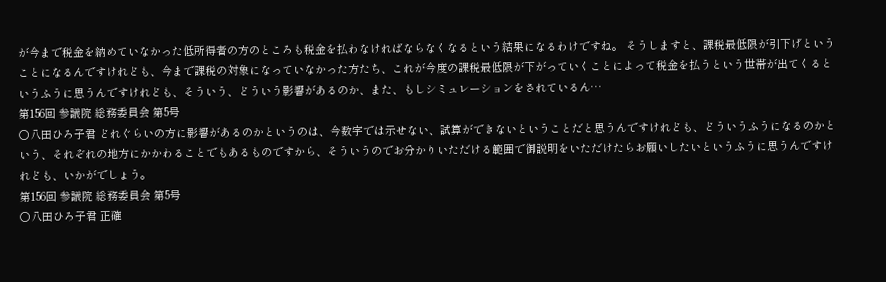が今まで税金を納めていなかった低所得者の方のところも税金を払わなければならなくなるという結果になるわけですね。 そうしますと、課税最低限が引下げということになるんですけれども、今まで課税の対象になっていなかった方たち、これが今度の課税最低限が下がっていくことによって税金を払うという世帯が出てくるというふうに思うんですけれども、そういう、どういう影響があるのか、また、もしシミュレーションをされているん…
第156回 参議院 総務委員会 第5号
○八田ひろ子君 どれぐらいの方に影響があるのかというのは、今数字では示せない、試算ができないということだと思うんですけれども、どういうふうになるのかという、それぞれの地方にかかわることでもあるものですから、そういうのでお分かりいただける範囲で御説明をいただけたらお願いしたいというふうに思うんですけれども、いかがでしょう。
第156回 参議院 総務委員会 第5号
○八田ひろ子君 正確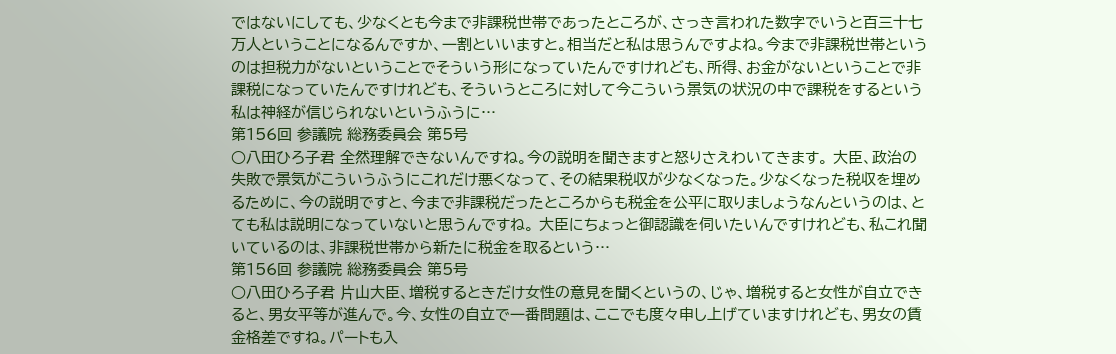ではないにしても、少なくとも今まで非課税世帯であったところが、さっき言われた数字でいうと百三十七万人ということになるんですか、一割といいますと。相当だと私は思うんですよね。今まで非課税世帯というのは担税力がないということでそういう形になっていたんですけれども、所得、お金がないということで非課税になっていたんですけれども、そういうところに対して今こういう景気の状況の中で課税をするという私は神経が信じられないというふうに…
第156回 参議院 総務委員会 第5号
○八田ひろ子君 全然理解できないんですね。今の説明を聞きますと怒りさえわいてきます。 大臣、政治の失敗で景気がこういうふうにこれだけ悪くなって、その結果税収が少なくなった。少なくなった税収を埋めるために、今の説明ですと、今まで非課税だったところからも税金を公平に取りましょうなんというのは、とても私は説明になっていないと思うんですね。 大臣にちょっと御認識を伺いたいんですけれども、私これ聞いているのは、非課税世帯から新たに税金を取るという…
第156回 参議院 総務委員会 第5号
○八田ひろ子君 片山大臣、増税するときだけ女性の意見を聞くというの、じゃ、増税すると女性が自立できると、男女平等が進んで。今、女性の自立で一番問題は、ここでも度々申し上げていますけれども、男女の賃金格差ですね。パートも入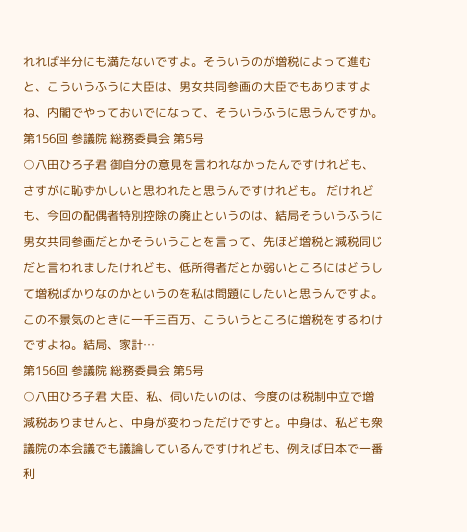れれば半分にも満たないですよ。そういうのが増税によって進むと、こういうふうに大臣は、男女共同参画の大臣でもありますよね、内閣でやっておいでになって、そういうふうに思うんですか。
第156回 参議院 総務委員会 第5号
○八田ひろ子君 御自分の意見を言われなかったんですけれども、さすがに恥ずかしいと思われたと思うんですけれども。 だけれども、今回の配偶者特別控除の廃止というのは、結局そういうふうに男女共同参画だとかそういうことを言って、先ほど増税と減税同じだと言われましたけれども、低所得者だとか弱いところにはどうして増税ばかりなのかというのを私は問題にしたいと思うんですよ。この不景気のときに一千三百万、こういうところに増税をするわけですよね。結局、家計…
第156回 参議院 総務委員会 第5号
○八田ひろ子君 大臣、私、伺いたいのは、今度のは税制中立で増減税ありませんと、中身が変わっただけですと。中身は、私ども衆議院の本会議でも議論しているんですけれども、例えば日本で一番利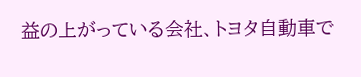益の上がっている会社、トヨタ自動車で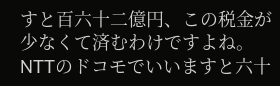すと百六十二億円、この税金が少なくて済むわけですよね。NTTのドコモでいいますと六十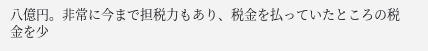八億円。非常に今まで担税力もあり、税金を払っていたところの税金を少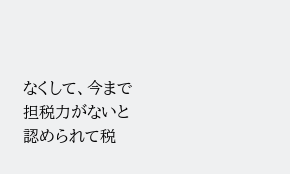なくして、今まで担税力がないと認められて税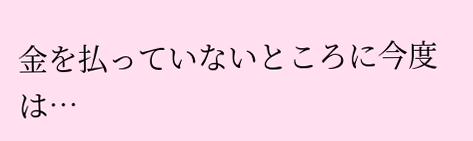金を払っていないところに今度は…